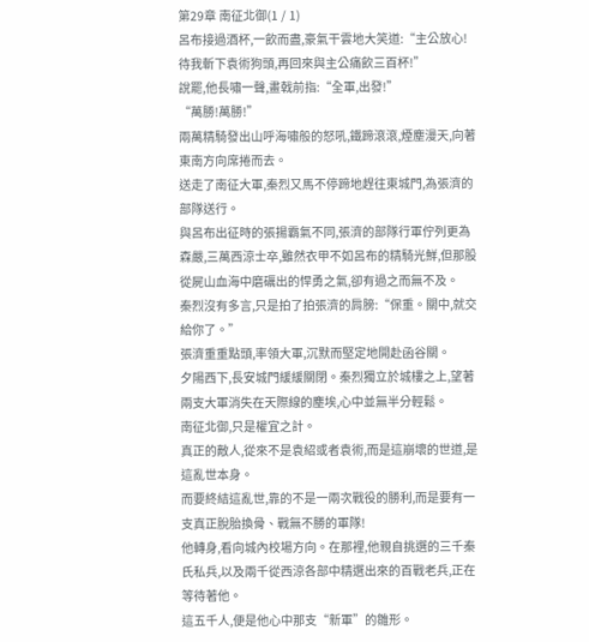第29章 南征北御(1 / 1)
呂布接過酒杯,一飲而盡,豪氣干雲地大笑道:“主公放心!待我斬下袁術狗頭,再回來與主公痛飲三百杯!”
說罷,他長嘯一聲,畫戟前指:“全軍,出發!”
“萬勝!萬勝!”
兩萬精騎發出山呼海嘯般的怒吼,鐵蹄滾滾,煙塵漫天,向著東南方向席捲而去。
送走了南征大軍,秦烈又馬不停蹄地趕往東城門,為張濟的部隊送行。
與呂布出征時的張揚霸氣不同,張濟的部隊行軍佇列更為森嚴,三萬西涼士卒,雖然衣甲不如呂布的精騎光鮮,但那股從屍山血海中磨礪出的悍勇之氣,卻有過之而無不及。
秦烈沒有多言,只是拍了拍張濟的肩膀:“保重。關中,就交給你了。”
張濟重重點頭,率領大軍,沉默而堅定地開赴函谷關。
夕陽西下,長安城門緩緩關閉。秦烈獨立於城樓之上,望著兩支大軍消失在天際線的塵埃,心中並無半分輕鬆。
南征北御,只是權宜之計。
真正的敵人,從來不是袁紹或者袁術,而是這崩壞的世道,是這亂世本身。
而要終結這亂世,靠的不是一兩次戰役的勝利,而是要有一支真正脫胎換骨、戰無不勝的軍隊!
他轉身,看向城內校場方向。在那裡,他親自挑選的三千秦氏私兵,以及兩千從西涼各部中精選出來的百戰老兵,正在等待著他。
這五千人,便是他心中那支“新軍”的雛形。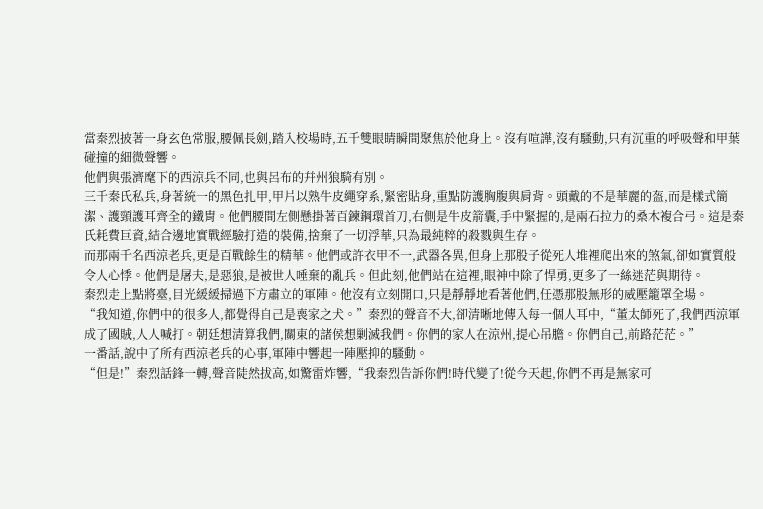當秦烈披著一身玄色常服,腰佩長劍,踏入校場時,五千雙眼睛瞬間聚焦於他身上。沒有喧譁,沒有騷動,只有沉重的呼吸聲和甲葉碰撞的細微聲響。
他們與張濟麾下的西涼兵不同,也與呂布的幷州狼騎有別。
三千秦氏私兵,身著統一的黑色扎甲,甲片以熟牛皮繩穿系,緊密貼身,重點防護胸腹與肩背。頭戴的不是華麗的盔,而是樣式簡潔、護頸護耳齊全的鐵胄。他們腰間左側懸掛著百鍊鋼環首刀,右側是牛皮箭囊,手中緊握的,是兩石拉力的桑木複合弓。這是秦氏耗費巨資,結合邊地實戰經驗打造的裝備,捨棄了一切浮華,只為最純粹的殺戮與生存。
而那兩千名西涼老兵,更是百戰餘生的精華。他們或許衣甲不一,武器各異,但身上那股子從死人堆裡爬出來的煞氣,卻如實質般令人心悸。他們是屠夫,是惡狼,是被世人唾棄的亂兵。但此刻,他們站在這裡,眼神中除了悍勇,更多了一絲迷茫與期待。
秦烈走上點將臺,目光緩緩掃過下方肅立的軍陣。他沒有立刻開口,只是靜靜地看著他們,任憑那股無形的威壓籠罩全場。
“我知道,你們中的很多人,都覺得自己是喪家之犬。”秦烈的聲音不大,卻清晰地傳入每一個人耳中,“董太師死了,我們西涼軍成了國賊,人人喊打。朝廷想清算我們,關東的諸侯想剿滅我們。你們的家人在涼州,提心吊膽。你們自己,前路茫茫。”
一番話,說中了所有西涼老兵的心事,軍陣中響起一陣壓抑的騷動。
“但是!”秦烈話鋒一轉,聲音陡然拔高,如驚雷炸響,“我秦烈告訴你們!時代變了!從今天起,你們不再是無家可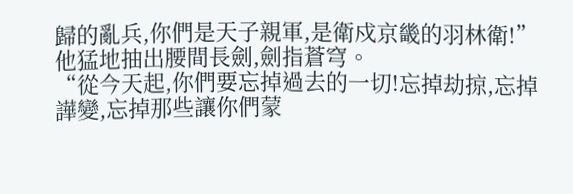歸的亂兵,你們是天子親軍,是衛戍京畿的羽林衛!”
他猛地抽出腰間長劍,劍指蒼穹。
“從今天起,你們要忘掉過去的一切!忘掉劫掠,忘掉譁變,忘掉那些讓你們蒙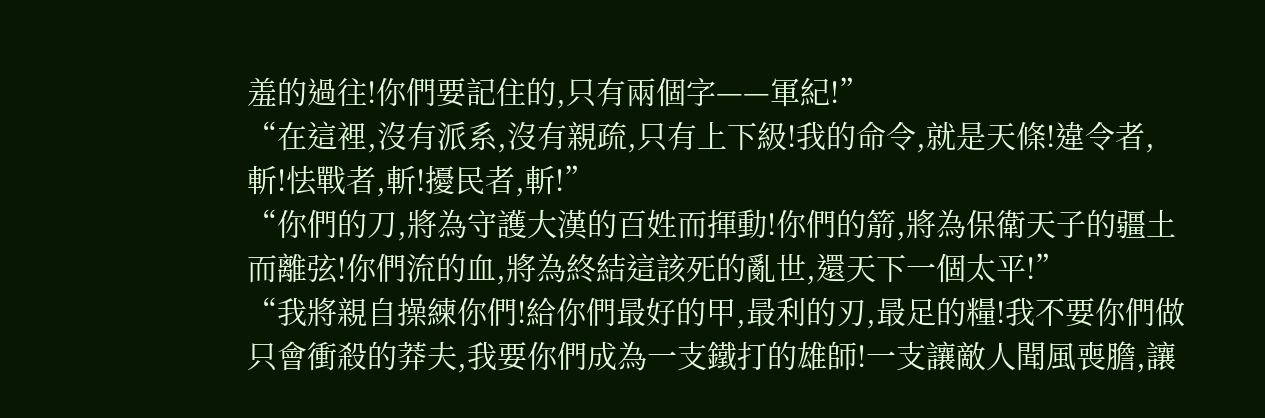羞的過往!你們要記住的,只有兩個字——軍紀!”
“在這裡,沒有派系,沒有親疏,只有上下級!我的命令,就是天條!違令者,斬!怯戰者,斬!擾民者,斬!”
“你們的刀,將為守護大漢的百姓而揮動!你們的箭,將為保衛天子的疆土而離弦!你們流的血,將為終結這該死的亂世,還天下一個太平!”
“我將親自操練你們!給你們最好的甲,最利的刃,最足的糧!我不要你們做只會衝殺的莽夫,我要你們成為一支鐵打的雄師!一支讓敵人聞風喪膽,讓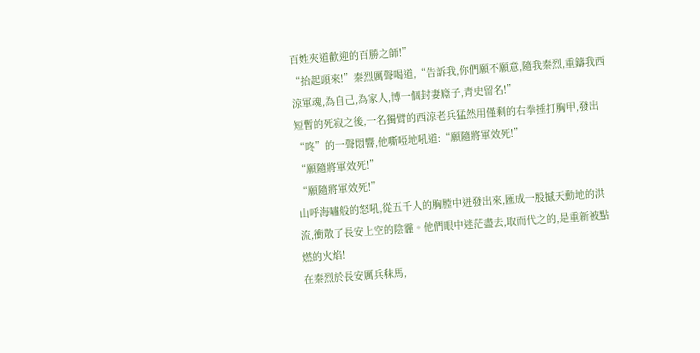百姓夾道歡迎的百勝之師!”
“抬起頭來!”秦烈厲聲喝道,“告訴我,你們願不願意,隨我秦烈,重鑄我西涼軍魂,為自己,為家人,博一個封妻廕子,青史留名!”
短暫的死寂之後,一名獨臂的西涼老兵猛然用僅剩的右拳捶打胸甲,發出“咚”的一聲悶響,他嘶啞地吼道:“願隨將軍效死!”
“願隨將軍效死!”
“願隨將軍效死!”
山呼海嘯般的怒吼,從五千人的胸膛中迸發出來,匯成一股撼天動地的洪流,衝散了長安上空的陰霾。他們眼中迷茫盡去,取而代之的,是重新被點燃的火焰!
在秦烈於長安厲兵秣馬,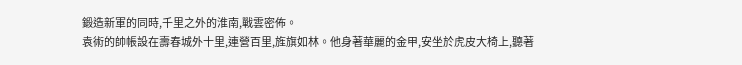鍛造新軍的同時,千里之外的淮南,戰雲密佈。
袁術的帥帳設在壽春城外十里,連營百里,旌旗如林。他身著華麗的金甲,安坐於虎皮大椅上,聽著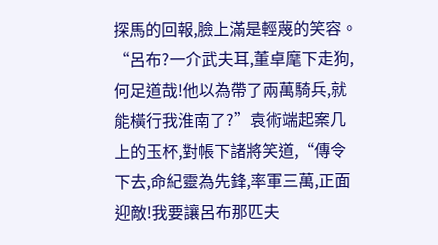探馬的回報,臉上滿是輕蔑的笑容。
“呂布?一介武夫耳,董卓麾下走狗,何足道哉!他以為帶了兩萬騎兵,就能橫行我淮南了?”袁術端起案几上的玉杯,對帳下諸將笑道,“傳令下去,命紀靈為先鋒,率軍三萬,正面迎敵!我要讓呂布那匹夫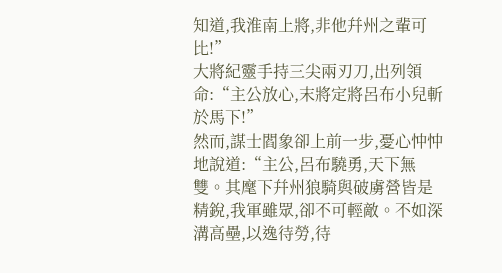知道,我淮南上將,非他幷州之輩可比!”
大將紀靈手持三尖兩刃刀,出列領命:“主公放心,末將定將呂布小兒斬於馬下!”
然而,謀士閻象卻上前一步,憂心忡忡地說道:“主公,呂布驍勇,天下無雙。其麾下幷州狼騎與破虜營皆是精銳,我軍雖眾,卻不可輕敵。不如深溝高壘,以逸待勞,待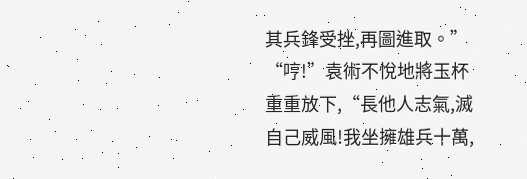其兵鋒受挫,再圖進取。”
“哼!”袁術不悅地將玉杯重重放下,“長他人志氣,滅自己威風!我坐擁雄兵十萬,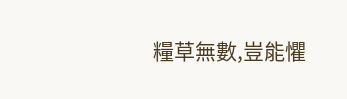糧草無數,豈能懼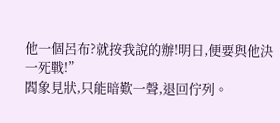他一個呂布?就按我說的辦!明日,便要與他決一死戰!”
閻象見狀,只能暗歎一聲,退回佇列。